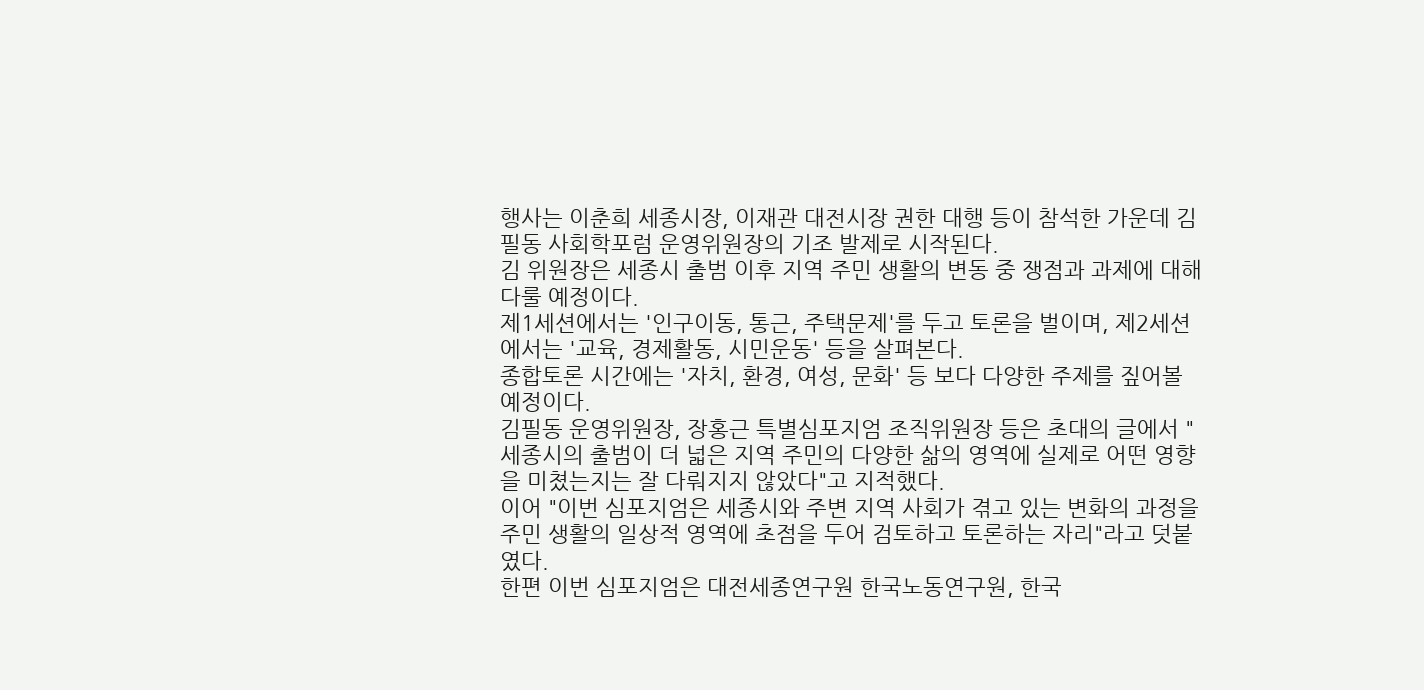행사는 이춘희 세종시장, 이재관 대전시장 권한 대행 등이 참석한 가운데 김필동 사회학포럼 운영위원장의 기조 발제로 시작된다.
김 위원장은 세종시 출범 이후 지역 주민 생활의 변동 중 쟁점과 과제에 대해 다룰 예정이다.
제1세션에서는 '인구이동, 통근, 주택문제'를 두고 토론을 벌이며, 제2세션에서는 '교육, 경제활동, 시민운동' 등을 살펴본다.
종합토론 시간에는 '자치, 환경, 여성, 문화' 등 보다 다양한 주제를 짚어볼 예정이다.
김필동 운영위원장, 장홍근 특별심포지엄 조직위원장 등은 초대의 글에서 "세종시의 출범이 더 넓은 지역 주민의 다양한 삶의 영역에 실제로 어떤 영향을 미쳤는지는 잘 다뤄지지 않았다"고 지적했다.
이어 "이번 심포지엄은 세종시와 주변 지역 사회가 겪고 있는 변화의 과정을 주민 생활의 일상적 영역에 초점을 두어 검토하고 토론하는 자리"라고 덧붙였다.
한편 이번 심포지엄은 대전세종연구원 한국노동연구원, 한국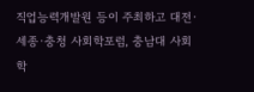직업능력개발원 등이 주최하고 대전·세종·충청 사회학포럼, 충남대 사회학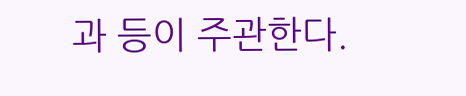과 등이 주관한다.